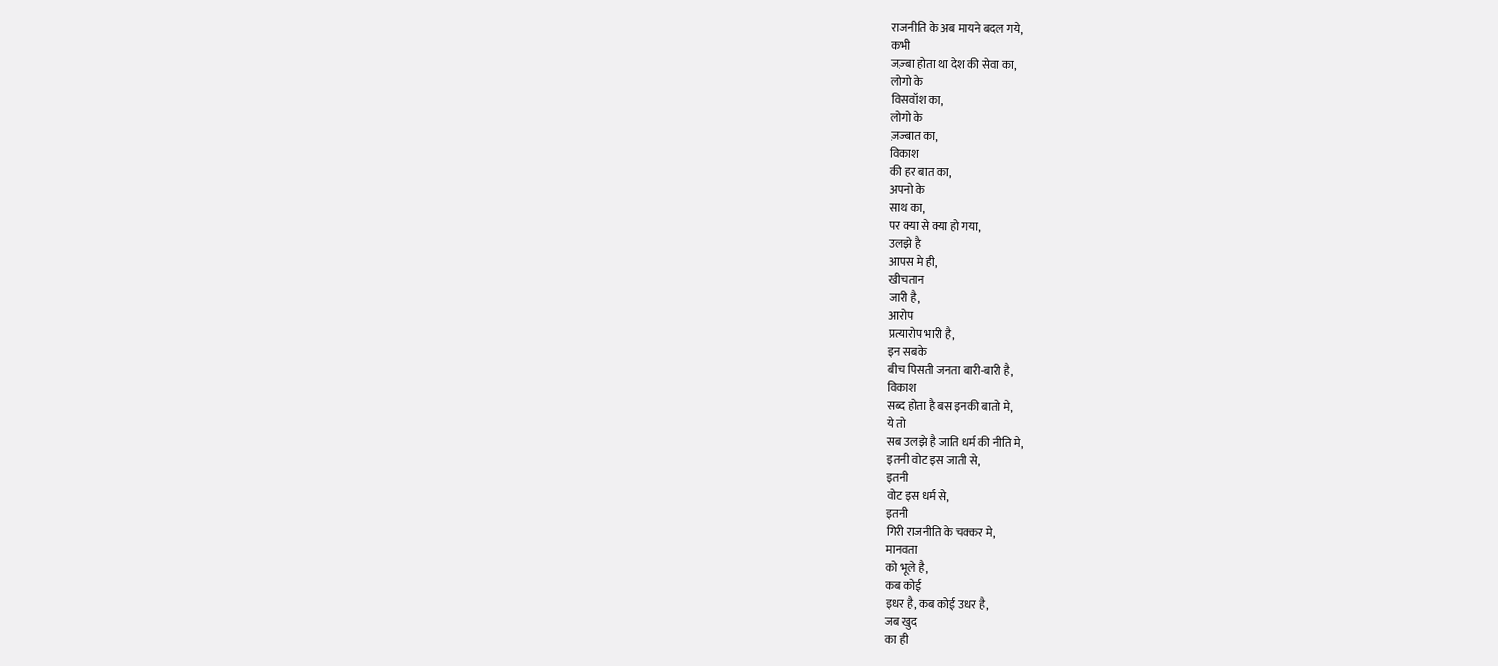राजनीति के अब मायने बदल गये,
कभी
जज़्बा होता था देश की सेवा का,
लोगो के
विसवॉश का,
लोगो के
ज़ज्बात का,
विकाश
की हर बात का,
अपनो के
साथ का,
पर क्या से क्या हो गया,
उलझे है
आपस मे ही,
खीचतान
जारी है,
आरोप
प्रत्यारोप भारी है,
इन सबके
बीच पिसती जनता बारी-बारी है,
विकाश
सब्द होता है बस इनकी बातो मे,
ये तो
सब उलझे है जाति धर्म की नीति मे,
इतनी वोट इस जाती से,
इतनी
वोट इस धर्म से,
इतनी
गिरी राजनीति के चक्कर मे,
मानवता
को भूले है,
कब कोई
इधर है, कब कोई उधर है,
जब खुद
का ही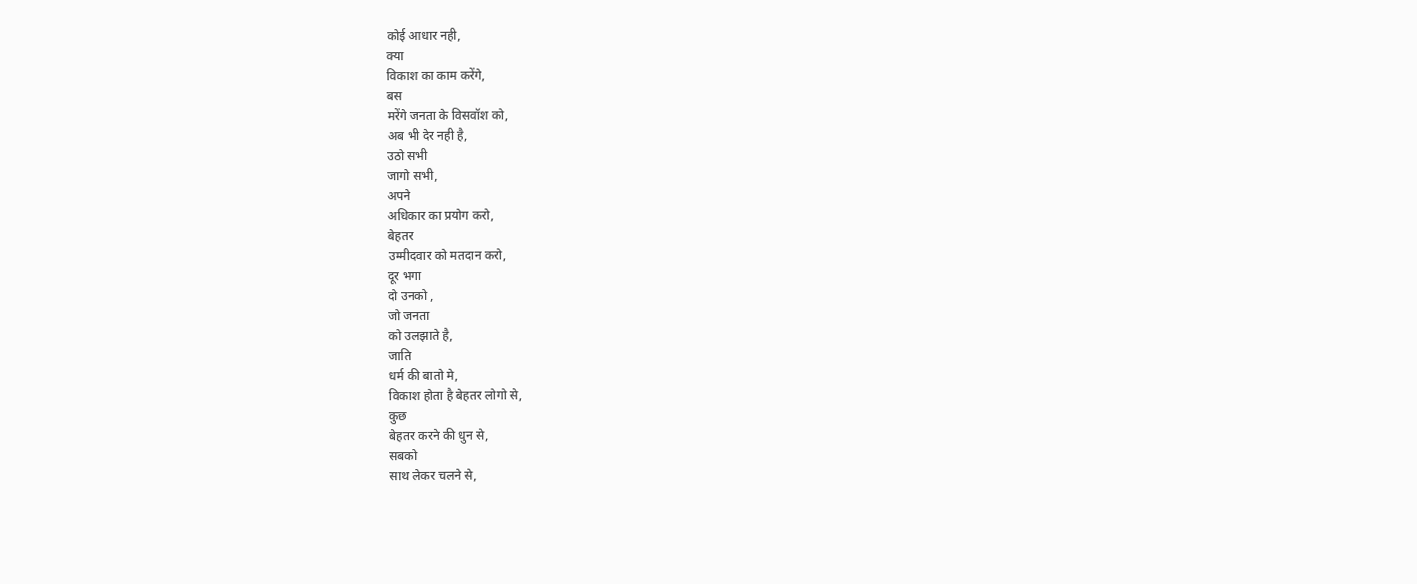कोई आधार नही,
क्या
विकाश का काम करेंगे,
बस
मरेंगे जनता के विसवॉश को,
अब भी देर नही है,
उठो सभी
जागो सभी,
अपने
अधिकार का प्रयोग करो,
बेहतर
उम्मीदवार को मतदान करो,
दूर भगा
दो उनको ,
जो जनता
को उलझाते है,
जाति
धर्म की बातो मे,
विकाश होता है बेहतर लोगो से,
कुछ
बेहतर करने की धुन से,
सबको
साथ लेकर चलने से,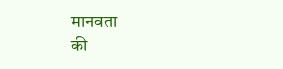मानवता
की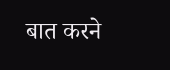बात करने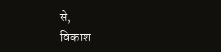से,
विकाश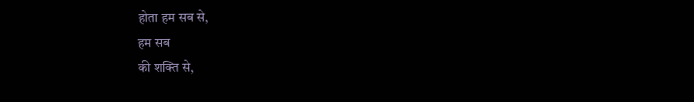होता हम सब से,
हम सब
की शक्ति से,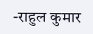-राहुल कुमार